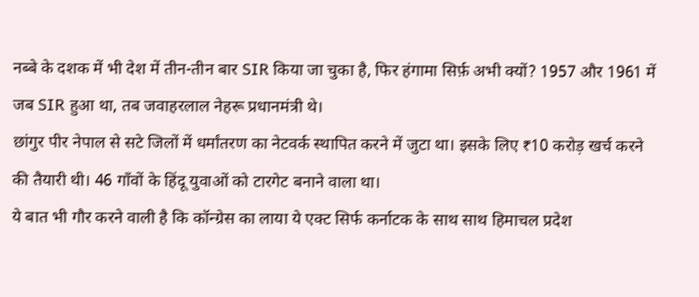नब्बे के दशक में भी देश में तीन-तीन बार SIR किया जा चुका है, फिर हंगामा सिर्फ़ अभी क्यों? 1957 और 1961 में जब SIR हुआ था, तब जवाहरलाल नेहरू प्रधानमंत्री थे।
छांगुर पीर नेपाल से सटे जिलों में धर्मांतरण का नेटवर्क स्थापित करने में जुटा था। इसके लिए ₹10 करोड़ खर्च करने की तैयारी थी। 46 गाँवों के हिंदू युवाओं को टारगेट बनाने वाला था।
ये बात भी गौर करने वाली है कि कॉन्ग्रेस का लाया ये एक्ट सिर्फ कर्नाटक के साथ साथ हिमाचल प्रदेश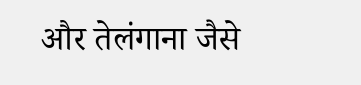और तेलंगाना जैसे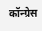कॉन्ग्रेस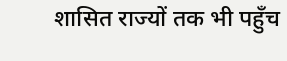शासित राज्यों तक भी पहुँच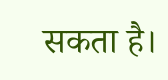सकता है।